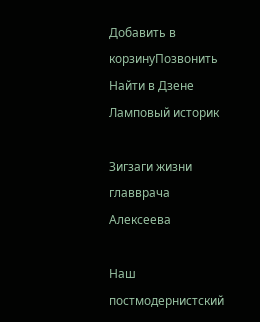Добавить в корзинуПозвонить
Найти в Дзене
Ламповый историк

Зигзаги жизни главврача Алексеева

Наш постмодернистский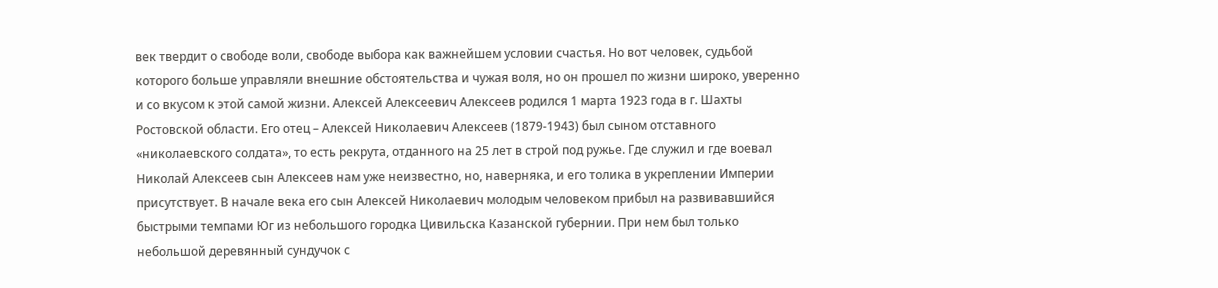век твердит о свободе воли, свободе выбора как важнейшем условии счастья. Но вот человек, судьбой которого больше управляли внешние обстоятельства и чужая воля, но он прошел по жизни широко, уверенно и со вкусом к этой самой жизни. Алексей Алексеевич Алексеев родился 1 марта 1923 года в г. Шахты Ростовской области. Его отец – Алексей Николаевич Алексеев (1879-1943) был сыном отставного «николаевского солдата», то есть рекрута, отданного на 25 лет в строй под ружье. Где служил и где воевал Николай Алексеев сын Алексеев нам уже неизвестно, но, наверняка, и его толика в укреплении Империи присутствует. В начале века его сын Алексей Николаевич молодым человеком прибыл на развивавшийся быстрыми темпами Юг из небольшого городка Цивильска Казанской губернии. При нем был только небольшой деревянный сундучок с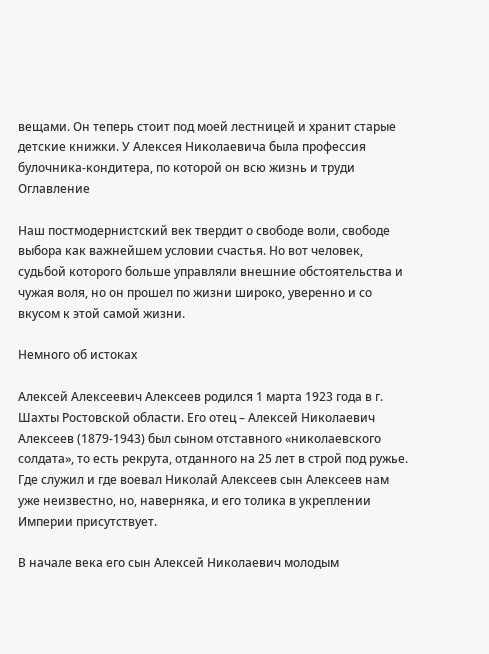вещами. Он теперь стоит под моей лестницей и хранит старые детские книжки. У Алексея Николаевича была профессия булочника-кондитера, по которой он всю жизнь и труди
Оглавление

Наш постмодернистский век твердит о свободе воли, свободе выбора как важнейшем условии счастья. Но вот человек, судьбой которого больше управляли внешние обстоятельства и чужая воля, но он прошел по жизни широко, уверенно и со вкусом к этой самой жизни.

Немного об истоках

Алексей Алексеевич Алексеев родился 1 марта 1923 года в г. Шахты Ростовской области. Его отец – Алексей Николаевич Алексеев (1879-1943) был сыном отставного «николаевского солдата», то есть рекрута, отданного на 25 лет в строй под ружье. Где служил и где воевал Николай Алексеев сын Алексеев нам уже неизвестно, но, наверняка, и его толика в укреплении Империи присутствует.

В начале века его сын Алексей Николаевич молодым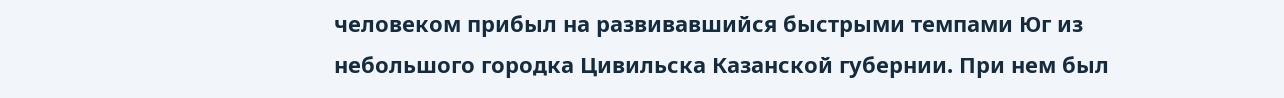человеком прибыл на развивавшийся быстрыми темпами Юг из небольшого городка Цивильска Казанской губернии. При нем был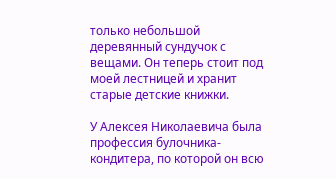только небольшой деревянный сундучок с вещами. Он теперь стоит под моей лестницей и хранит старые детские книжки.

У Алексея Николаевича была профессия булочника-кондитера, по которой он всю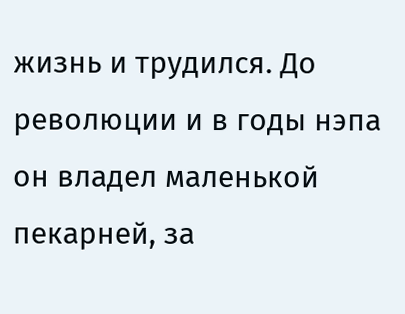жизнь и трудился. До революции и в годы нэпа он владел маленькой пекарней, за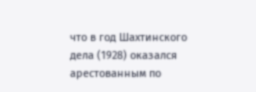что в год Шахтинского дела (1928) оказался арестованным по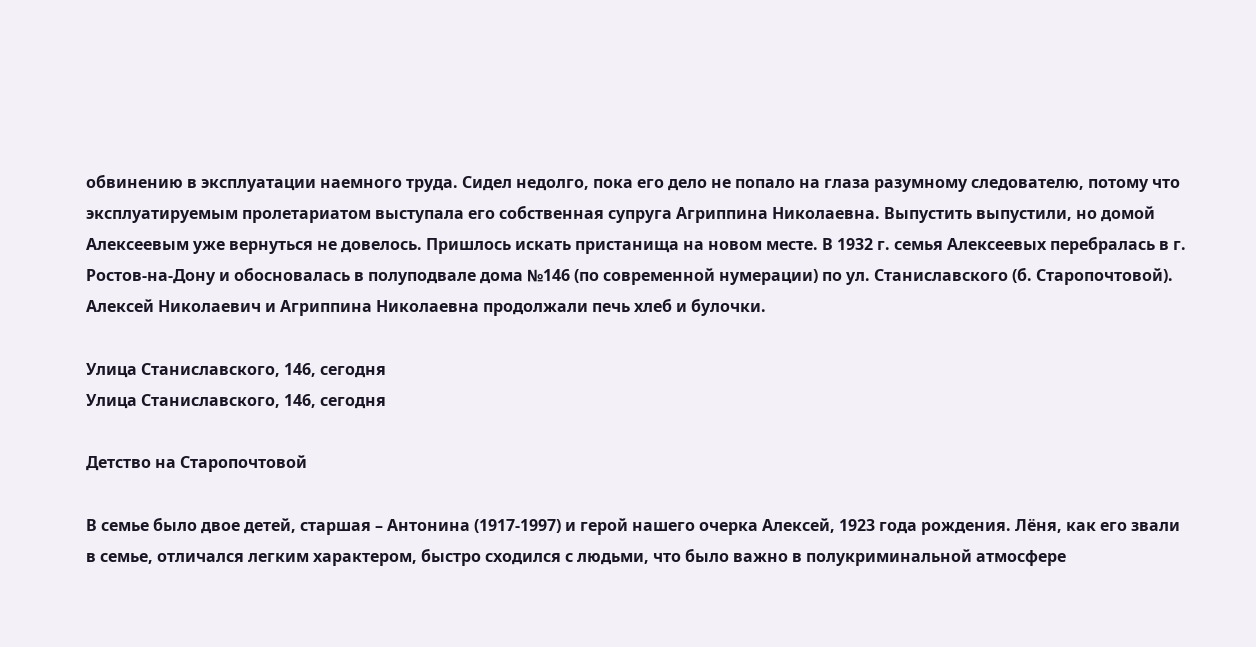обвинению в эксплуатации наемного труда. Сидел недолго, пока его дело не попало на глаза разумному следователю, потому что эксплуатируемым пролетариатом выступала его собственная супруга Агриппина Николаевна. Выпустить выпустили, но домой Алексеевым уже вернуться не довелось. Пришлось искать пристанища на новом месте. В 1932 г. семья Алексеевых перебралась в г. Ростов-на-Дону и обосновалась в полуподвале дома №146 (по современной нумерации) по ул. Станиславского (б. Старопочтовой). Алексей Николаевич и Агриппина Николаевна продолжали печь хлеб и булочки.

Улица Станиславского, 146, сегодня
Улица Станиславского, 146, сегодня

Детство на Старопочтовой

В семье было двое детей, старшая – Антонина (1917-1997) и герой нашего очерка Алексей, 1923 года рождения. Лёня, как его звали в семье, отличался легким характером, быстро сходился с людьми, что было важно в полукриминальной атмосфере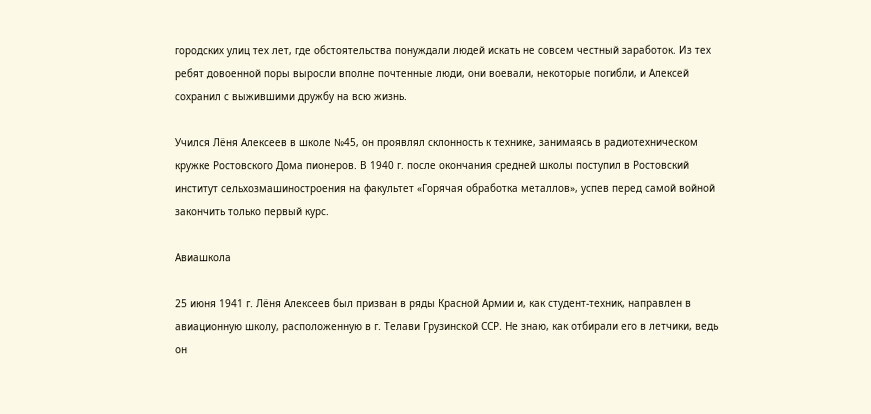городских улиц тех лет, где обстоятельства понуждали людей искать не совсем честный заработок. Из тех ребят довоенной поры выросли вполне почтенные люди, они воевали, некоторые погибли, и Алексей сохранил с выжившими дружбу на всю жизнь.

Учился Лёня Алексеев в школе №45, он проявлял склонность к технике, занимаясь в радиотехническом кружке Ростовского Дома пионеров. В 1940 г. после окончания средней школы поступил в Ростовский институт сельхозмашиностроения на факультет «Горячая обработка металлов», успев перед самой войной закончить только первый курс.

Авиашкола

25 июня 1941 г. Лёня Алексеев был призван в ряды Красной Армии и, как студент-техник, направлен в авиационную школу, расположенную в г. Телави Грузинской ССР. Не знаю, как отбирали его в летчики, ведь он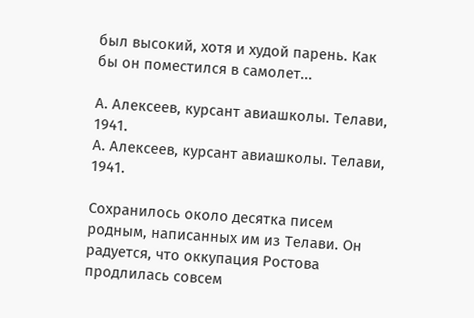был высокий, хотя и худой парень. Как бы он поместился в самолет...

А. Алексеев, курсант авиашколы. Телави, 1941.
А. Алексеев, курсант авиашколы. Телави, 1941.

Сохранилось около десятка писем родным, написанных им из Телави. Он радуется, что оккупация Ростова продлилась совсем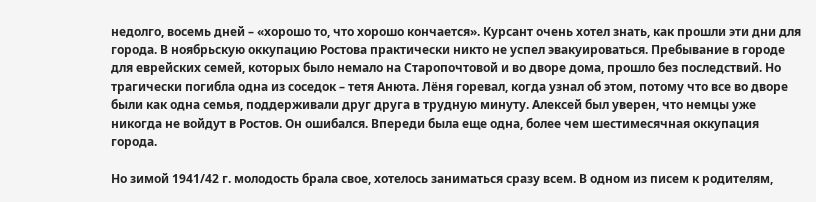недолго, восемь дней – «хорошо то, что хорошо кончается». Курсант очень хотел знать, как прошли эти дни для города. В ноябрьскую оккупацию Ростова практически никто не успел эвакуироваться. Пребывание в городе для еврейских семей, которых было немало на Старопочтовой и во дворе дома, прошло без последствий. Но трагически погибла одна из соседок – тетя Анюта. Лёня горевал, когда узнал об этом, потому что все во дворе были как одна семья, поддерживали друг друга в трудную минуту. Алексей был уверен, что немцы уже никогда не войдут в Ростов. Он ошибался. Впереди была еще одна, более чем шестимесячная оккупация города.

Но зимой 1941/42 г. молодость брала свое, хотелось заниматься сразу всем. В одном из писем к родителям,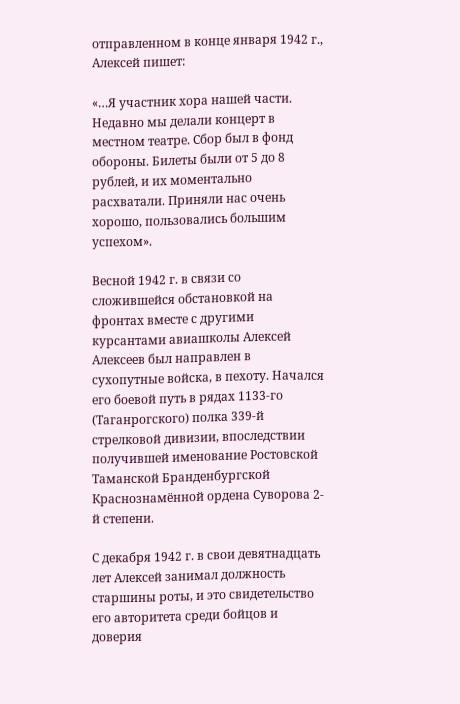отправленном в конце января 1942 г., Алексей пишет:

«…Я участник хора нашей части. Недавно мы делали концерт в местном театре. Сбор был в фонд обороны. Билеты были от 5 до 8 рублей, и их моментально расхватали. Приняли нас очень хорошо, пользовались большим успехом».

Весной 1942 г. в связи со сложившейся обстановкой на фронтах вместе с другими курсантами авиашколы Алексей Алексеев был направлен в сухопутные войска, в пехоту. Начался его боевой путь в рядах 1133-го (Таганрогского) полка 339-й стрелковой дивизии, впоследствии получившей именование Ростовской Таманской Бранденбургской Краснознамённой ордена Суворова 2-й степени.

С декабря 1942 г. в свои девятнадцать лет Алексей занимал должность старшины роты, и это свидетельство его авторитета среди бойцов и доверия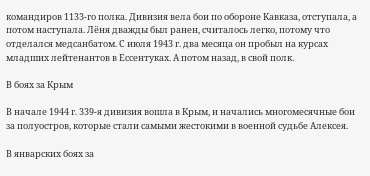командиров 1133-го полка. Дивизия вела бои по обороне Кавказа, отступала, а потом наступала. Лёня дважды был ранен, считалось легко, потому что отделался медсанбатом. С июля 1943 г. два месяца он пробыл на курсах младших лейтенантов в Ессентуках. А потом назад, в свой полк.

В боях за Крым

В начале 1944 г. 339-я дивизия вошла в Крым, и начались многомесячные бои за полуостров, которые стали самыми жестокими в военной судьбе Алексея.

В январских боях за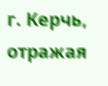г. Керчь, отражая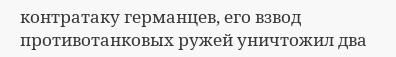контратаку германцев, его взвод противотанковых ружей уничтожил два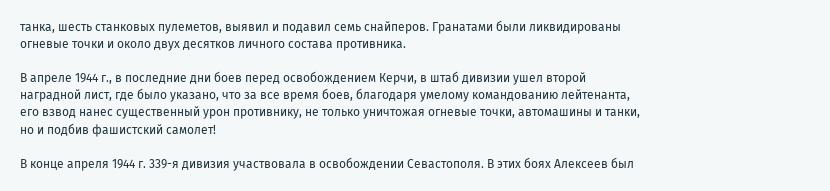танка, шесть станковых пулеметов, выявил и подавил семь снайперов. Гранатами были ликвидированы огневые точки и около двух десятков личного состава противника.

В апреле 1944 г., в последние дни боев перед освобождением Керчи, в штаб дивизии ушел второй наградной лист, где было указано, что за все время боев, благодаря умелому командованию лейтенанта, его взвод нанес существенный урон противнику, не только уничтожая огневые точки, автомашины и танки, но и подбив фашистский самолет!

В конце апреля 1944 г. 339-я дивизия участвовала в освобождении Севастополя. В этих боях Алексеев был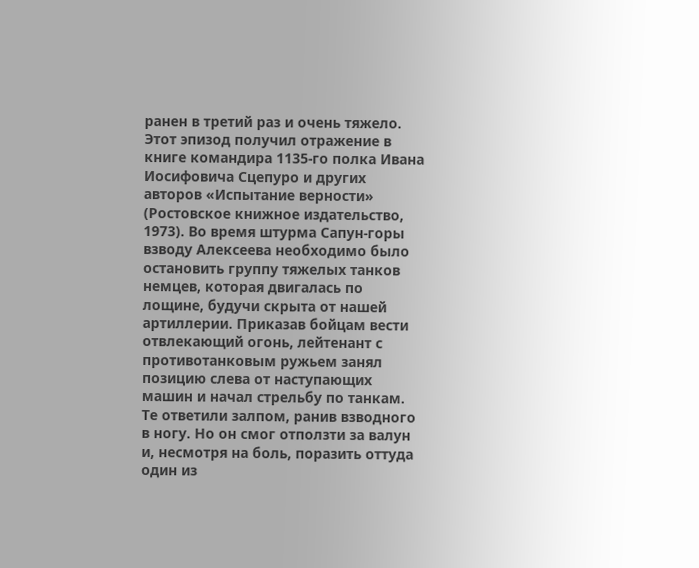ранен в третий раз и очень тяжело. Этот эпизод получил отражение в книге командира 1135-го полка Ивана Иосифовича Сцепуро и других авторов «Испытание верности» (Ростовское книжное издательство, 1973). Во время штурма Сапун-горы взводу Алексеева необходимо было остановить группу тяжелых танков немцев, которая двигалась по лощине, будучи скрыта от нашей артиллерии. Приказав бойцам вести отвлекающий огонь, лейтенант с противотанковым ружьем занял позицию слева от наступающих машин и начал стрельбу по танкам. Те ответили залпом, ранив взводного в ногу. Но он смог отползти за валун и, несмотря на боль, поразить оттуда один из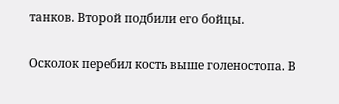танков. Второй подбили его бойцы.

Осколок перебил кость выше голеностопа. В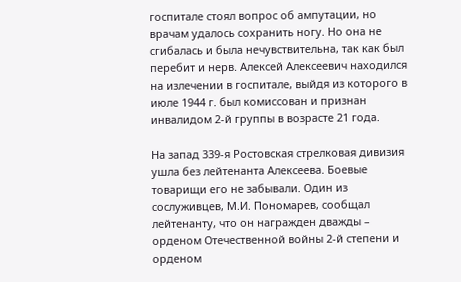госпитале стоял вопрос об ампутации, но врачам удалось сохранить ногу. Но она не сгибалась и была нечувствительна, так как был перебит и нерв. Алексей Алексеевич находился на излечении в госпитале, выйдя из которого в июле 1944 г. был комиссован и признан инвалидом 2-й группы в возрасте 21 года.

На запад 339-я Ростовская стрелковая дивизия ушла без лейтенанта Алексеева. Боевые товарищи его не забывали. Один из сослуживцев, М.И. Пономарев, сообщал лейтенанту, что он награжден дважды – орденом Отечественной войны 2-й степени и орденом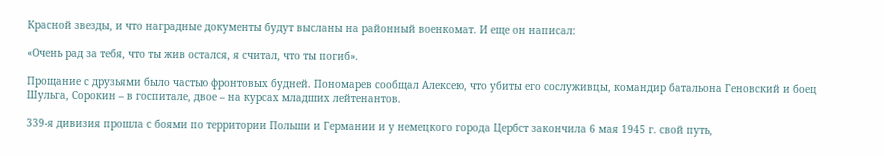Красной звезды, и что наградные документы будут высланы на районный военкомат. И еще он написал:

«Очень рад за тебя, что ты жив остался, я считал, что ты погиб».

Прощание с друзьями было частью фронтовых будней. Пономарев сообщал Алексею, что убиты его сослуживцы, командир батальона Геновский и боец Шульга, Сорокин – в госпитале, двое – на курсах младших лейтенантов.

339-я дивизия прошла с боями по территории Польши и Германии и у немецкого города Цербст закончила 6 мая 1945 г. свой путь,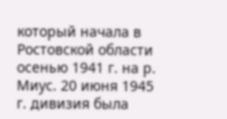который начала в Ростовской области осенью 1941 г. на р. Миус. 20 июня 1945 г. дивизия была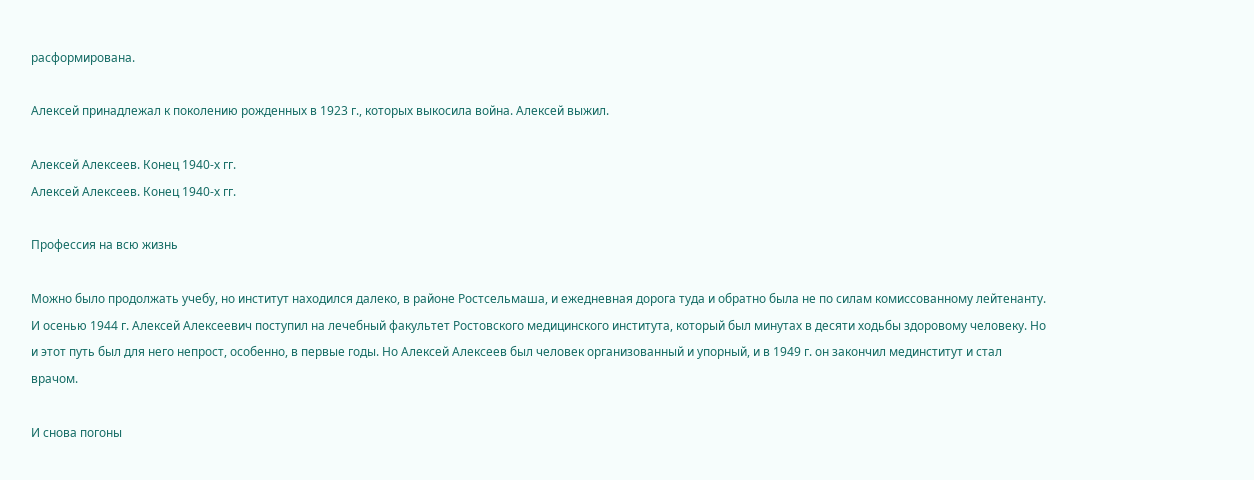расформирована.

Алексей принадлежал к поколению рожденных в 1923 г., которых выкосила война. Алексей выжил.

Алексей Алексеев. Конец 1940-х гг.
Алексей Алексеев. Конец 1940-х гг.

Профессия на всю жизнь

Можно было продолжать учебу, но институт находился далеко, в районе Ростсельмаша, и ежедневная дорога туда и обратно была не по силам комиссованному лейтенанту. И осенью 1944 г. Алексей Алексеевич поступил на лечебный факультет Ростовского медицинского института, который был минутах в десяти ходьбы здоровому человеку. Но и этот путь был для него непрост, особенно, в первые годы. Но Алексей Алексеев был человек организованный и упорный, и в 1949 г. он закончил мединститут и стал врачом.

И снова погоны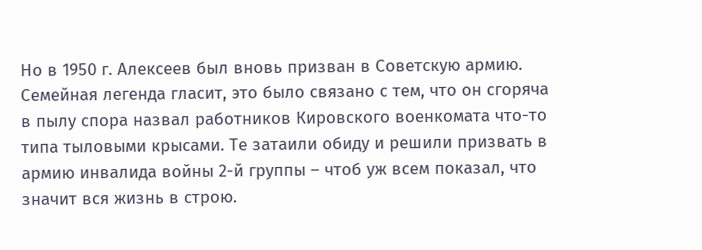Но в 1950 г. Алексеев был вновь призван в Советскую армию. Семейная легенда гласит, это было связано с тем, что он сгоряча в пылу спора назвал работников Кировского военкомата что-то типа тыловыми крысами. Те затаили обиду и решили призвать в армию инвалида войны 2-й группы – чтоб уж всем показал, что значит вся жизнь в строю.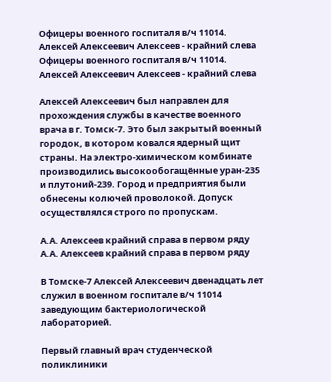Офицеры военного госпиталя в/ч 11014. Алексей Алексеевич Алексеев - крайний слева
Офицеры военного госпиталя в/ч 11014. Алексей Алексеевич Алексеев - крайний слева

Алексей Алексеевич был направлен для прохождения службы в качестве военного врача в г. Томск-7. Это был закрытый военный городок, в котором ковался ядерный щит страны. На электро-химическом комбинате производились высокообогащённые уран-235 и плутоний-239. Город и предприятия были обнесены колючей проволокой. Допуск осуществлялся строго по пропускам.

А.А. Алексеев крайний справа в первом ряду
А.А. Алексеев крайний справа в первом ряду

В Томске-7 Алексей Алексеевич двенадцать лет служил в военном госпитале в/ч 11014 заведующим бактериологической лабораторией.

Первый главный врач студенческой поликлиники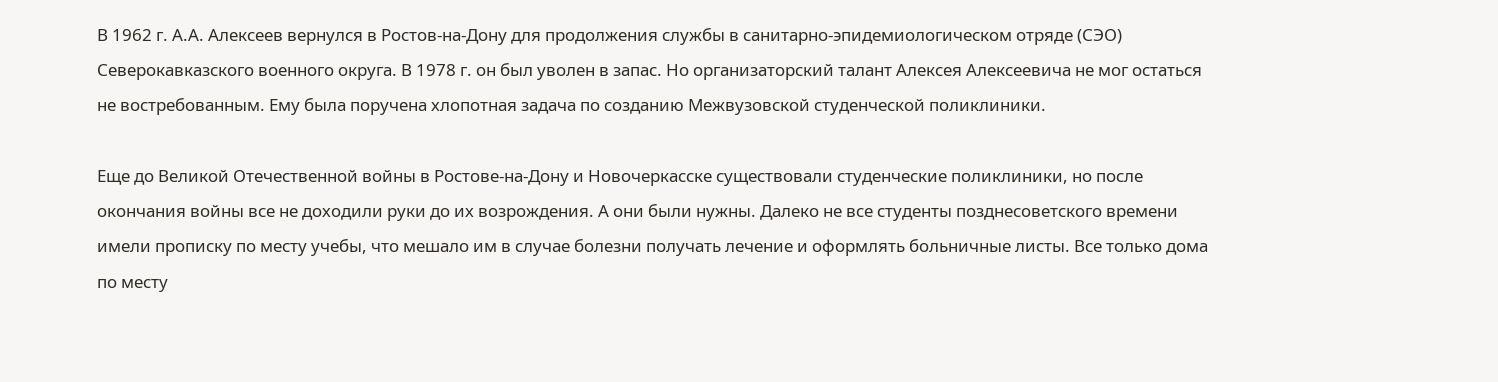В 1962 г. А.А. Алексеев вернулся в Ростов-на-Дону для продолжения службы в санитарно-эпидемиологическом отряде (СЭО) Северокавказского военного округа. В 1978 г. он был уволен в запас. Но организаторский талант Алексея Алексеевича не мог остаться не востребованным. Ему была поручена хлопотная задача по созданию Межвузовской студенческой поликлиники.

Еще до Великой Отечественной войны в Ростове-на-Дону и Новочеркасске существовали студенческие поликлиники, но после окончания войны все не доходили руки до их возрождения. А они были нужны. Далеко не все студенты позднесоветского времени имели прописку по месту учебы, что мешало им в случае болезни получать лечение и оформлять больничные листы. Все только дома по месту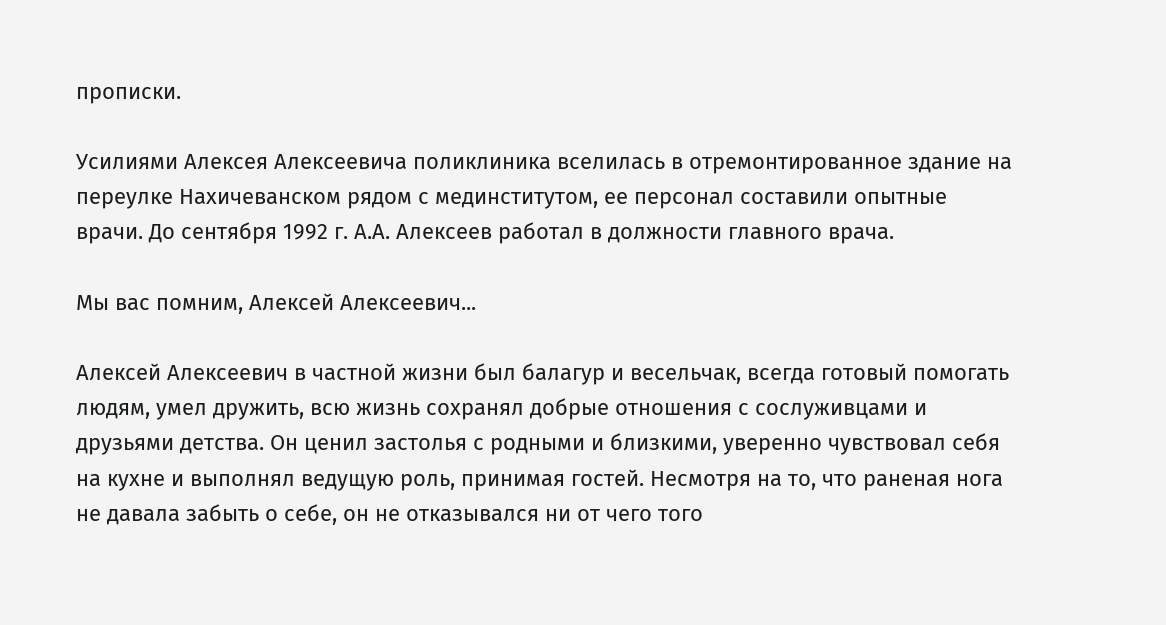прописки.

Усилиями Алексея Алексеевича поликлиника вселилась в отремонтированное здание на переулке Нахичеванском рядом с мединститутом, ее персонал составили опытные врачи. До сентября 1992 г. А.А. Алексеев работал в должности главного врача.

Мы вас помним, Алексей Алексеевич...

Алексей Алексеевич в частной жизни был балагур и весельчак, всегда готовый помогать людям, умел дружить, всю жизнь сохранял добрые отношения с сослуживцами и друзьями детства. Он ценил застолья с родными и близкими, уверенно чувствовал себя на кухне и выполнял ведущую роль, принимая гостей. Несмотря на то, что раненая нога не давала забыть о себе, он не отказывался ни от чего того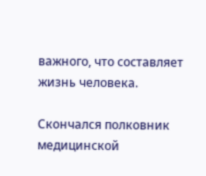важного, что составляет жизнь человека.

Скончался полковник медицинской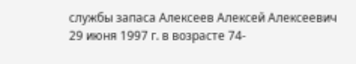службы запаса Алексеев Алексей Алексеевич 29 июня 1997 г. в возрасте 74-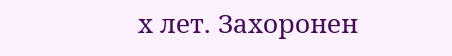х лет. Захоронен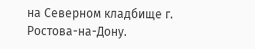на Северном кладбище г. Ростова-на-Дону.